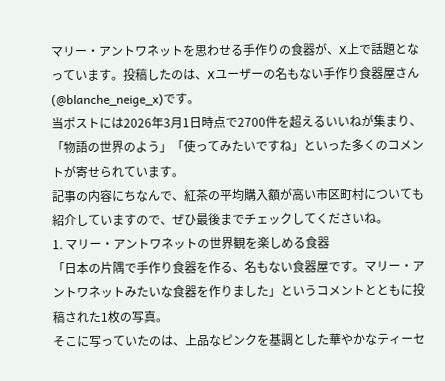マリー・アントワネットを思わせる手作りの食器が、X上で話題となっています。投稿したのは、Xユーザーの名もない手作り食器屋さん(@blanche_neige_x)です。
当ポストには2026年3月1日時点で2700件を超えるいいねが集まり、「物語の世界のよう」「使ってみたいですね」といった多くのコメントが寄せられています。
記事の内容にちなんで、紅茶の平均購入額が高い市区町村についても紹介していますので、ぜひ最後までチェックしてくださいね。
1. マリー・アントワネットの世界観を楽しめる食器
「日本の片隅で手作り食器を作る、名もない食器屋です。マリー・アントワネットみたいな食器を作りました」というコメントとともに投稿された1枚の写真。
そこに写っていたのは、上品なピンクを基調とした華やかなティーセ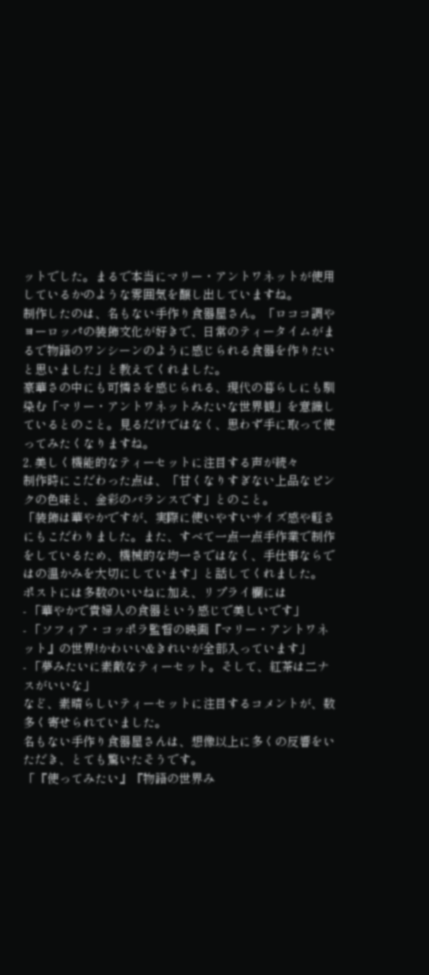ットでした。まるで本当にマリー・アントワネットが使用しているかのような雰囲気を醸し出していますね。
制作したのは、名もない手作り食器屋さん。「ロココ調やヨーロッパの装飾文化が好きで、日常のティータイムがまるで物語のワンシーンのように感じられる食器を作りたいと思いました」と教えてくれました。
豪華さの中にも可憐さを感じられる、現代の暮らしにも馴染む「マリー・アントワネットみたいな世界観」を意識しているとのこと。見るだけではなく、思わず手に取って使ってみたくなりますね。
2. 美しく機能的なティーセットに注目する声が続々
制作時にこだわった点は、「甘くなりすぎない上品なピンクの色味と、金彩のバランスです」とのこと。
「装飾は華やかですが、実際に使いやすいサイズ感や軽さにもこだわりました。また、すべて一点一点手作業で制作をしているため、機械的な均一さではなく、手仕事ならではの温かみを大切にしています」と話してくれました。
ポストには多数のいいねに加え、リプライ欄には
- 「華やかで貴婦人の食器という感じで美しいです」
- 「ソフィア・コッポラ監督の映画『マリー・アントワネット』の世界!かわいい&きれいが全部入っています」
- 「夢みたいに素敵なティーセット。そして、紅茶は二ナスがいいな」
など、素晴らしいティーセットに注目するコメントが、数多く寄せられていました。
名もない手作り食器屋さんは、想像以上に多くの反響をいただき、とても驚いたそうです。
「『使ってみたい』『物語の世界み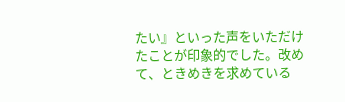たい』といった声をいただけたことが印象的でした。改めて、ときめきを求めている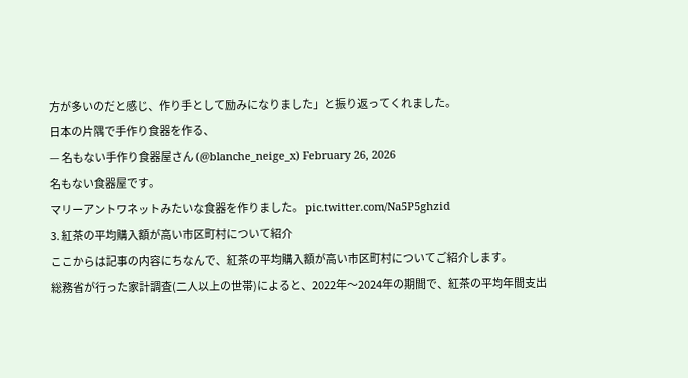方が多いのだと感じ、作り手として励みになりました」と振り返ってくれました。
日本の片隅で手作り食器を作る、
— 名もない手作り食器屋さん (@blanche_neige_x) February 26, 2026
名もない食器屋です。
マリーアントワネットみたいな食器を作りました。 pic.twitter.com/Na5P5ghzid
3. 紅茶の平均購入額が高い市区町村について紹介
ここからは記事の内容にちなんで、紅茶の平均購入額が高い市区町村についてご紹介します。
総務省が行った家計調査(二人以上の世帯)によると、2022年〜2024年の期間で、紅茶の平均年間支出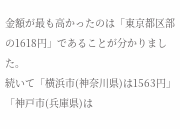金額が最も高かったのは「東京都区部の1618円」であることが分かりました。
続いて「横浜市(神奈川県)は1563円」「神戸市(兵庫県)は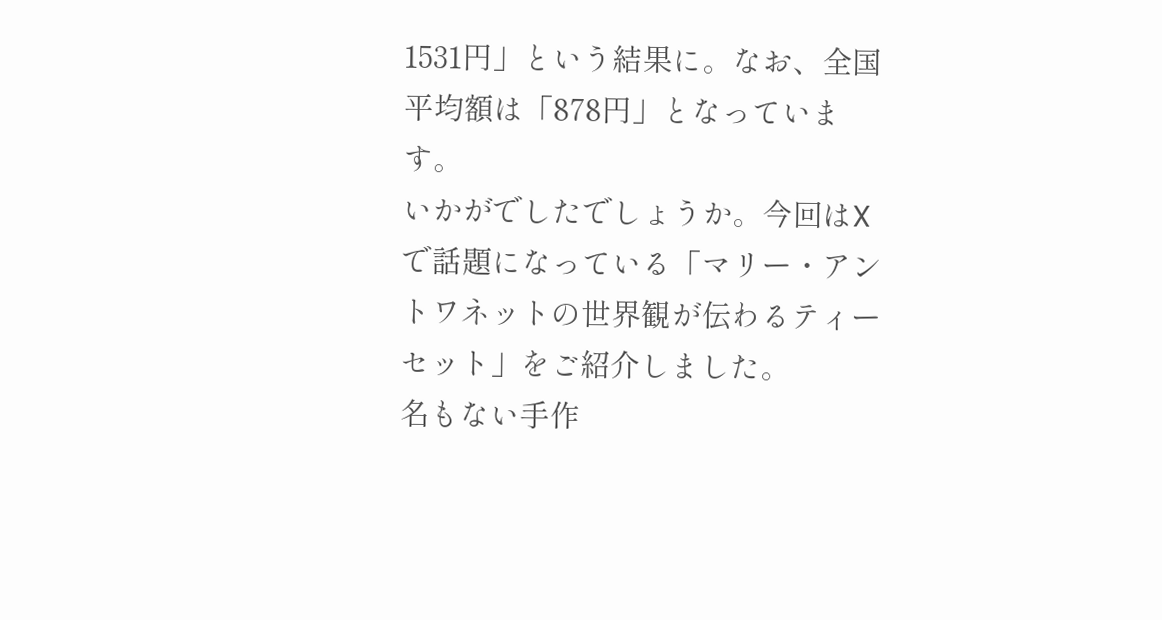1531円」という結果に。なお、全国平均額は「878円」となっています。
いかがでしたでしょうか。今回はXで話題になっている「マリー・アントワネットの世界観が伝わるティーセット」をご紹介しました。
名もない手作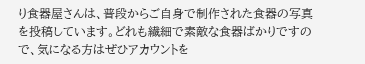り食器屋さんは、普段からご自身で制作された食器の写真を投稿しています。どれも繊細で素敵な食器ばかりですので、気になる方はぜひアカウントを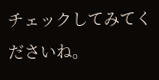チェックしてみてくださいね。